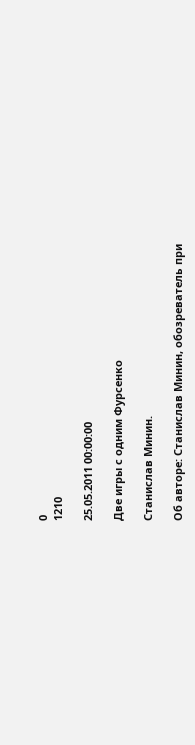0
1210

25.05.2011 00:00:00

Две игры с одним Фурсенко

Станислав Минин.

Об авторе: Станислав Минин, обозреватель при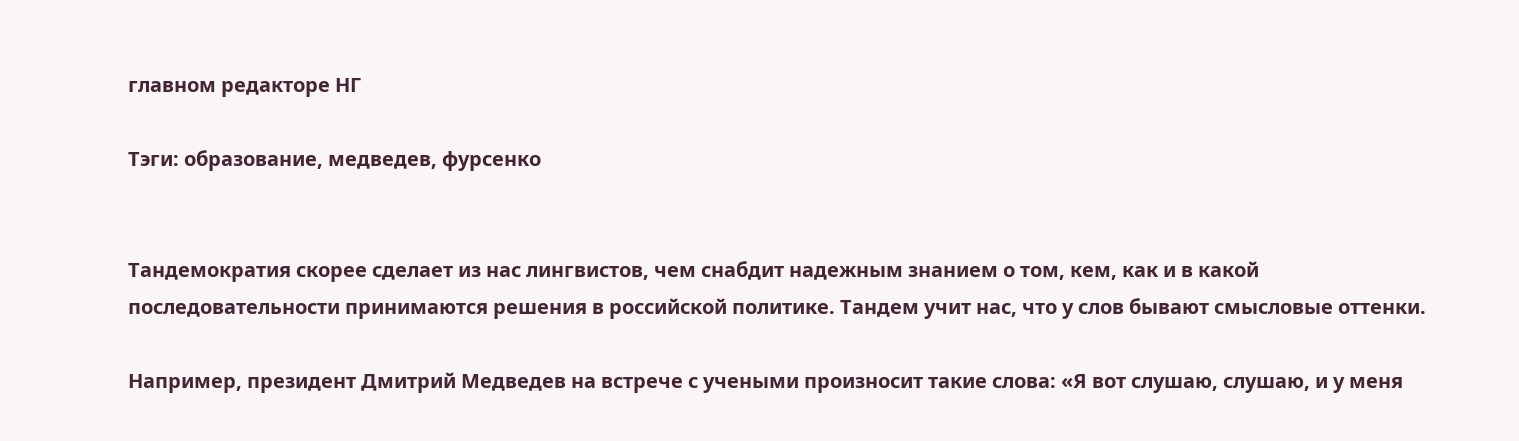главном редакторе НГ

Тэги: образование, медведев, фурсенко


Тандемократия скорее сделает из нас лингвистов, чем снабдит надежным знанием о том, кем, как и в какой последовательности принимаются решения в российской политике. Тандем учит нас, что у слов бывают смысловые оттенки.

Например, президент Дмитрий Медведев на встрече с учеными произносит такие слова: «Я вот слушаю, слушаю, и у меня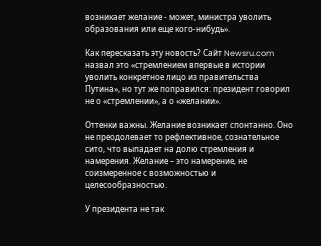возникает желание - может, министра уволить образования или еще кого-нибудь».

Как пересказать эту новость? Сайт Newsru.com назвал это «стремлением впервые в истории уволить конкретное лицо из правительства Путина», но тут же поправился: президент говорил не о «стремлении», а о «желании».

Оттенки важны. Желание возникает спонтанно. Оно не преодолевает то рефлективное, сознательное сито, что выпадает на долю стремления и намерения. Желание – это намерение, не соизмеренное с возможностью и целесообразностью.

У президента не так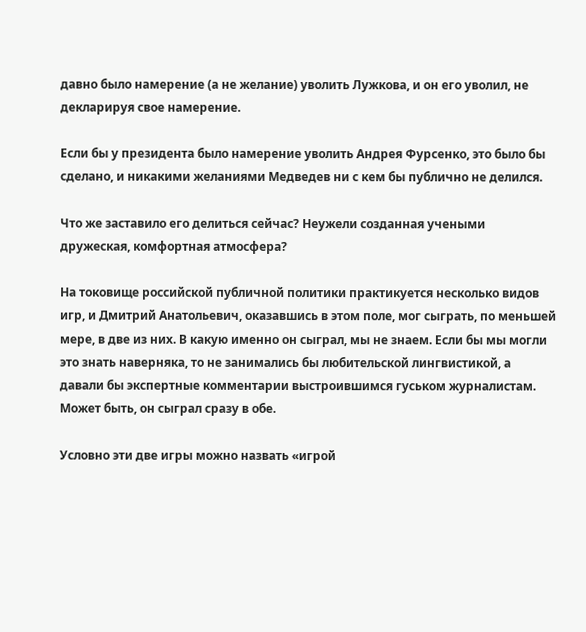давно было намерение (а не желание) уволить Лужкова, и он его уволил, не декларируя свое намерение.

Если бы у президента было намерение уволить Андрея Фурсенко, это было бы сделано, и никакими желаниями Медведев ни с кем бы публично не делился.

Что же заставило его делиться сейчас? Неужели созданная учеными дружеская, комфортная атмосфера?

На токовище российской публичной политики практикуется несколько видов игр, и Дмитрий Анатольевич, оказавшись в этом поле, мог сыграть, по меньшей мере, в две из них. В какую именно он сыграл, мы не знаем. Если бы мы могли это знать наверняка, то не занимались бы любительской лингвистикой, а давали бы экспертные комментарии выстроившимся гуськом журналистам. Может быть, он сыграл сразу в обе.

Условно эти две игры можно назвать «игрой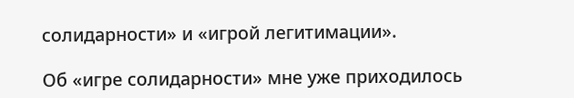солидарности» и «игрой легитимации».

Об «игре солидарности» мне уже приходилось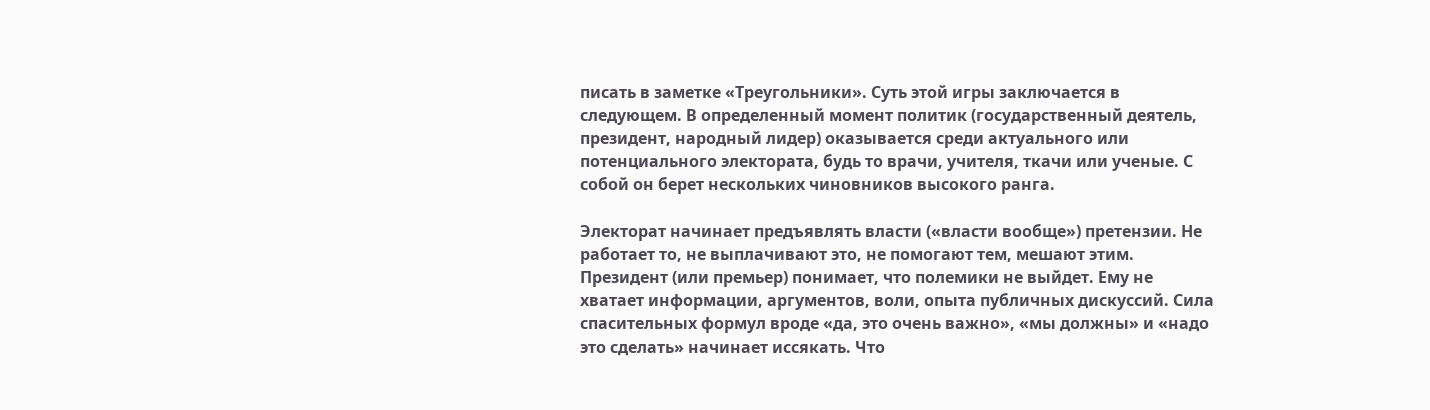писать в заметке «Треугольники». Суть этой игры заключается в следующем. В определенный момент политик (государственный деятель, президент, народный лидер) оказывается среди актуального или потенциального электората, будь то врачи, учителя, ткачи или ученые. С собой он берет нескольких чиновников высокого ранга.

Электорат начинает предъявлять власти («власти вообще») претензии. Не работает то, не выплачивают это, не помогают тем, мешают этим. Президент (или премьер) понимает, что полемики не выйдет. Ему не хватает информации, аргументов, воли, опыта публичных дискуссий. Сила спасительных формул вроде «да, это очень важно», «мы должны» и «надо это сделать» начинает иссякать. Что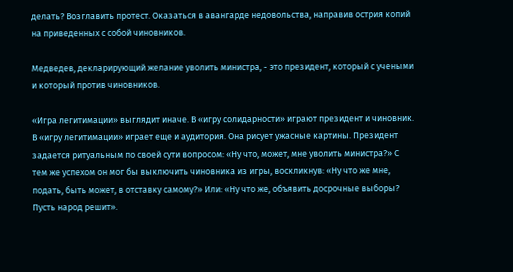делать? Возглавить протест. Оказаться в авангарде недовольства, направив острия копий на приведенных с собой чиновников.

Медведев, декларирующий желание уволить министра, - это президент, который с учеными и который против чиновников.

«Игра легитимации» выглядит иначе. В «игру солидарности» играют президент и чиновник. В «игру легитимации» играет еще и аудитория. Она рисует ужасные картины. Президент задается ритуальным по своей сути вопросом: «Ну что, может, мне уволить министра?» С тем же успехом он мог бы выключить чиновника из игры, воскликнув: «Ну что же мне, подать, быть может, в отставку самому?» Или: «Ну что же, объявить досрочные выборы? Пусть народ решит».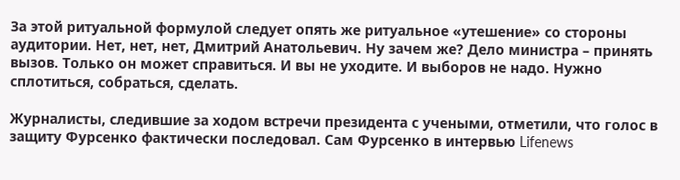За этой ритуальной формулой следует опять же ритуальное «утешение» со стороны аудитории. Нет, нет, нет, Дмитрий Анатольевич. Ну зачем же? Дело министра – принять вызов. Только он может справиться. И вы не уходите. И выборов не надо. Нужно сплотиться, собраться, сделать.

Журналисты, следившие за ходом встречи президента с учеными, отметили, что голос в защиту Фурсенко фактически последовал. Сам Фурсенко в интервью Lifenews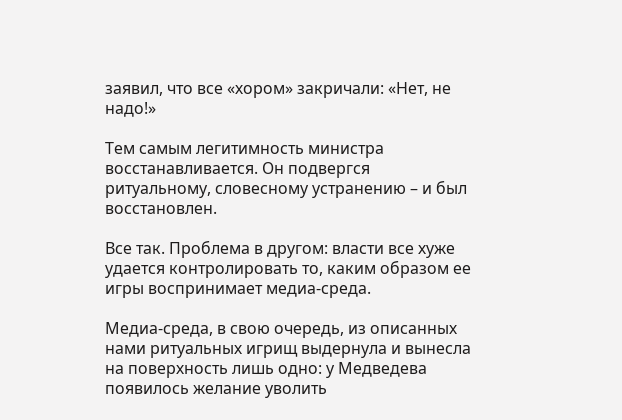заявил, что все «хором» закричали: «Нет, не надо!»

Тем самым легитимность министра восстанавливается. Он подвергся ритуальному, словесному устранению – и был восстановлен.

Все так. Проблема в другом: власти все хуже удается контролировать то, каким образом ее игры воспринимает медиа-среда.

Медиа-среда, в свою очередь, из описанных нами ритуальных игрищ выдернула и вынесла на поверхность лишь одно: у Медведева появилось желание уволить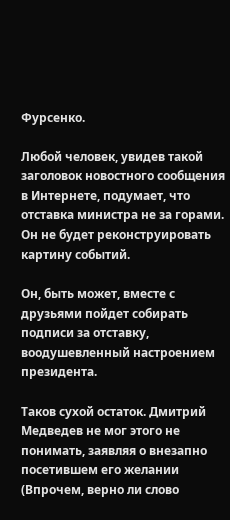Фурсенко.

Любой человек, увидев такой заголовок новостного сообщения в Интернете, подумает, что отставка министра не за горами. Он не будет реконструировать картину событий.

Он, быть может, вместе с друзьями пойдет собирать подписи за отставку, воодушевленный настроением президента.

Таков сухой остаток. Дмитрий Медведев не мог этого не понимать, заявляя о внезапно посетившем его желании (Впрочем, верно ли слово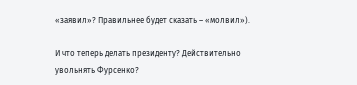«заявил»? Правильнее будет сказать – «молвил»).

И что теперь делать президенту? Действительно увольнять Фурсенко?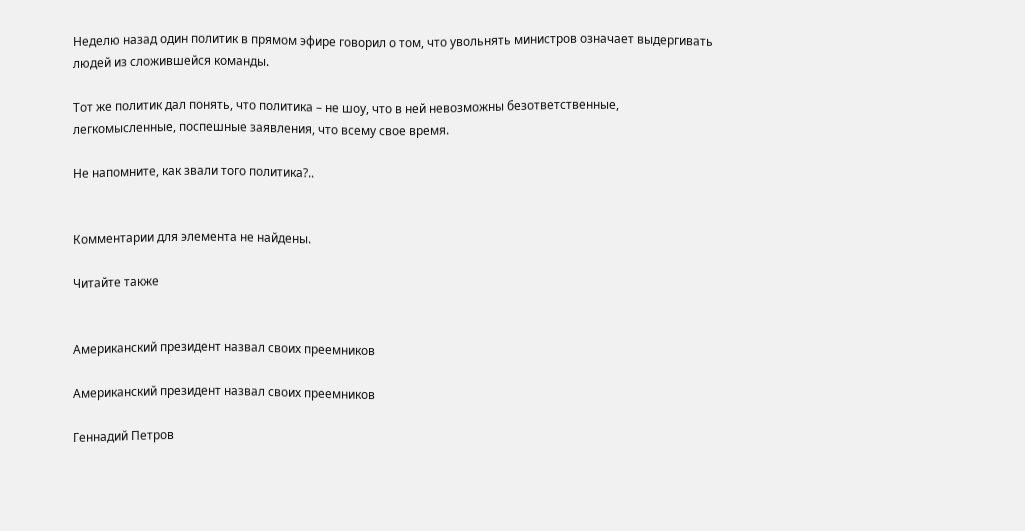Неделю назад один политик в прямом эфире говорил о том, что увольнять министров означает выдергивать людей из сложившейся команды.

Тот же политик дал понять, что политика – не шоу, что в ней невозможны безответственные, легкомысленные, поспешные заявления, что всему свое время.

Не напомните, как звали того политика?..


Комментарии для элемента не найдены.

Читайте также


Американский президент назвал своих преемников

Американский президент назвал своих преемников

Геннадий Петров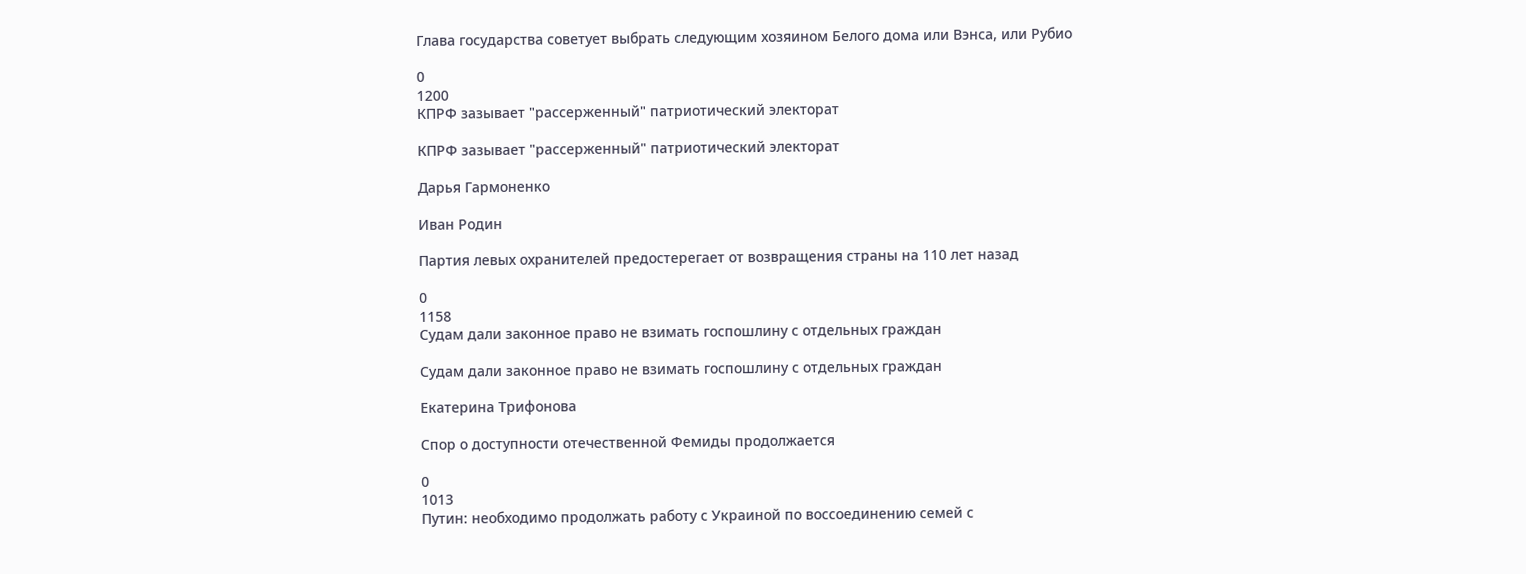Глава государства советует выбрать следующим хозяином Белого дома или Вэнса, или Рубио

0
1200
КПРФ зазывает "рассерженный" патриотический электорат

КПРФ зазывает "рассерженный" патриотический электорат

Дарья Гармоненко

Иван Родин

Партия левых охранителей предостерегает от возвращения страны на 110 лет назад

0
1158
Судам дали законное право не взимать госпошлину с отдельных граждан

Судам дали законное право не взимать госпошлину с отдельных граждан

Екатерина Трифонова

Спор о доступности отечественной Фемиды продолжается

0
1013
Путин: необходимо продолжать работу с Украиной по воссоединению семей с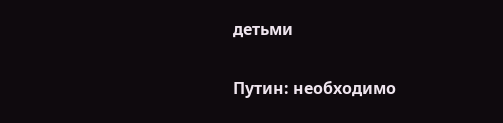детьми

Путин: необходимо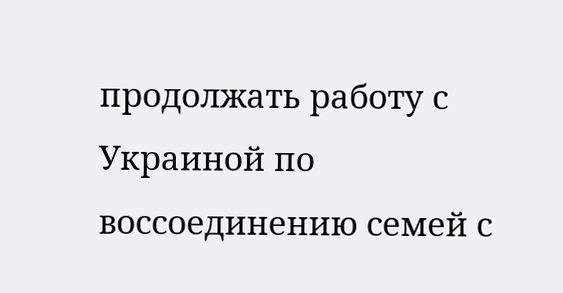продолжать работу с Украиной по воссоединению семей с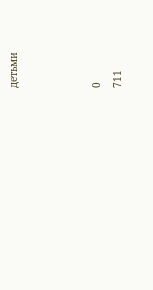детьми



0
711